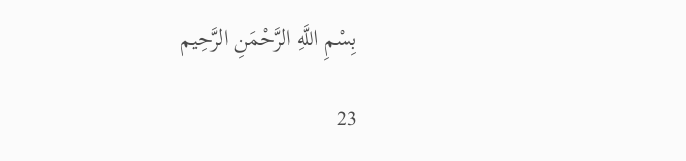بِسْمِ اللَّهِ الرَّحْمَنِ الرَّحِيم

23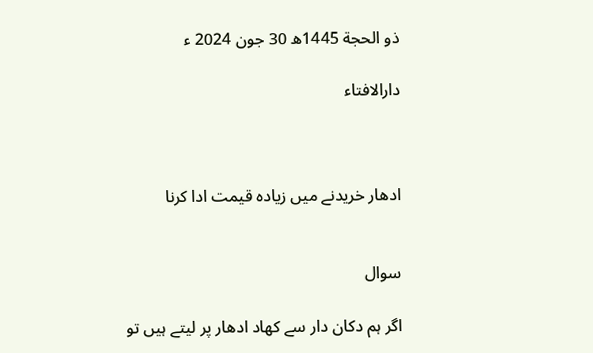ذو الحجة 1445ھ 30 جون 2024 ء

دارالافتاء



ادھار خریدنے میں زیادہ قیمت ادا کرنا


سوال

اگر ہم دکان دار سے کھاد ادھار پر لیتے ہیں تو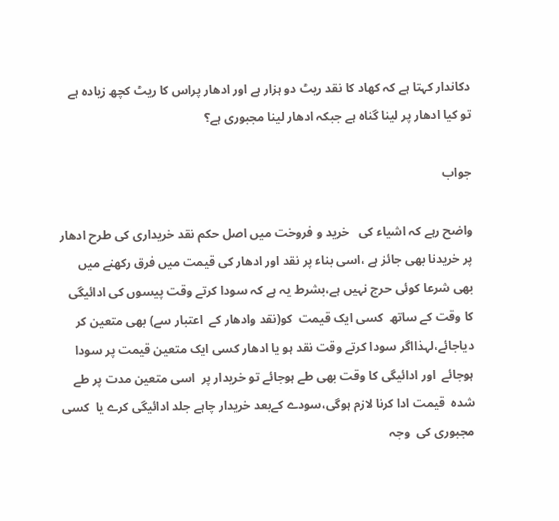دکاندار کہتا ہے کہ کھاد کا نقد ریٹ دو ہزار ہے اور ادھار پراس کا ریٹ کچھ زیادہ ہے تو کیا ادھار پر لینا گناہ ہے جبکہ ادھار لینا مجبوری ہے؟

جواب

واضح رہے کہ اشیاء کی   خرید و فروخت میں اصل حکم نقد خریداری کی طرح ادھار پر خریدنا بھی جائز ہے ،اسی بناء پر نقد اور ادھار کی قیمت میں فرق رکھنے میں بھی شرعا کوئی حرج نہیں ہے،بشرط یہ ہے کہ سودا کرتے وقت پیسوں کی ادائیگی کا وقت کے ساتھ  کسی ایک قیمت  کو(نقد وادھار کے  اعتبار سے) بھی متعین کر دیاجائے،لہذااگر سودا کرتے وقت نقد ہو یا ادھار کسی ایک متعین قیمت پر سودا ہوجائے  اور ادائیگی کا وقت بھی طے ہوجائے تو خریدار پر  اسی متعین مدت پر طے شدہ  قیمت ادا کرنا لازم ہوگی،سودے کےبعد خریدار چاہے جلد ادائیگی کرے یا  کسی مجبوری کی  وجہ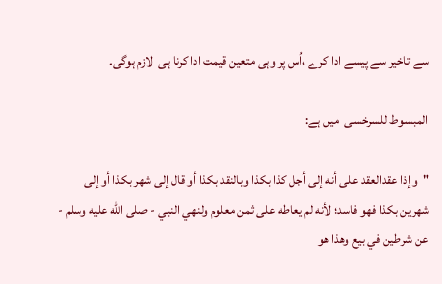سے تاخیر سے پیسے ادا کرے ،اُس پر وہی متعین قیمت ادا کرنا ہی  لازم ہوگی۔

المبسوط للسرخسی  میں ہے:

"وإذا عقدالعقد على أنه إلى أجل كذا بكذا وبالنقد بكذا أو قال إلى شهر بكذا أو إلى شهرين بكذا فهو فاسد؛ لأنه لم يعاطه على ثمن معلوم ولنهي النبي - صلى الله عليه وسلم - عن شرطين في بيع وهذا هو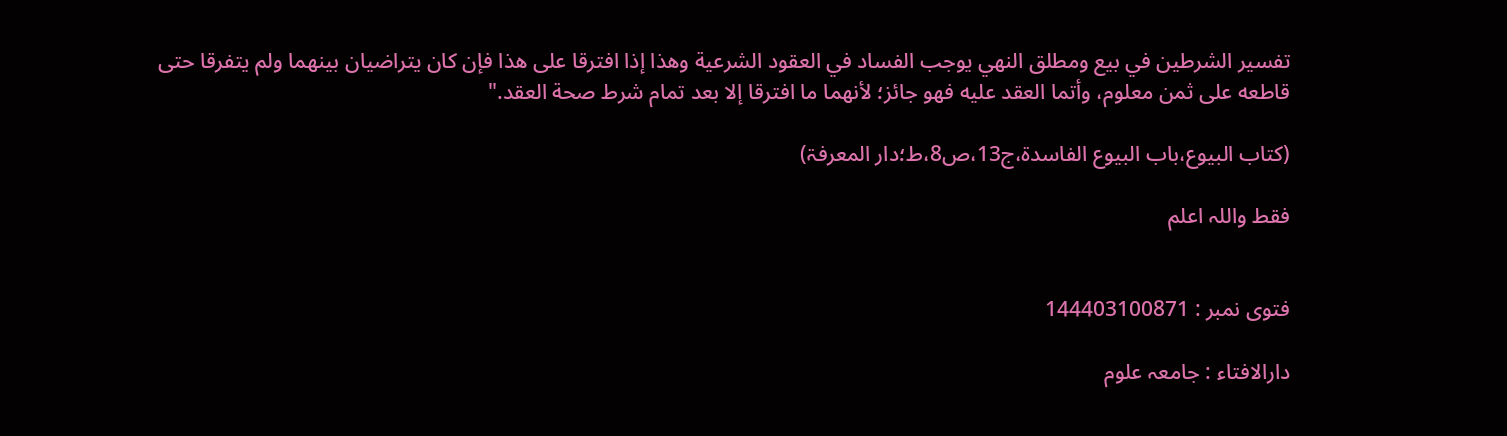تفسير الشرطين في بيع ومطلق النهي يوجب الفساد في العقود الشرعية وهذا إذا افترقا على هذا فإن كان يتراضيان بينهما ولم يتفرقا حتى قاطعه على ثمن معلوم، وأتما العقد عليه فهو جائز؛ لأنهما ما افترقا إلا بعد تمام شرط صحة العقد."

(کتاب البیوع،باب البیوع الفاسدۃ،ج13،ص8،ط؛دار المعرفۃ)

فقط واللہ اعلم


فتوی نمبر : 144403100871

دارالافتاء : جامعہ علوم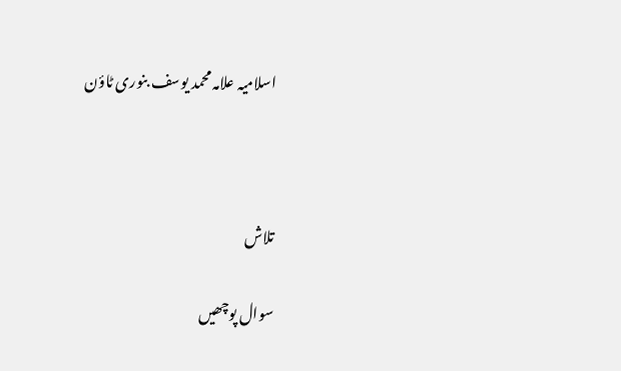اسلامیہ علامہ محمد یوسف بنوری ٹاؤن



تلاش

سوال پوچھیں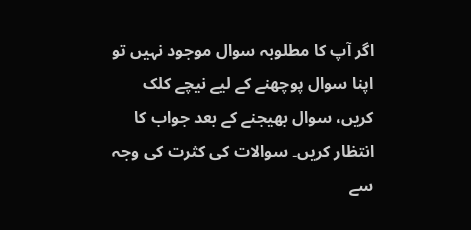اگر آپ کا مطلوبہ سوال موجود نہیں تو اپنا سوال پوچھنے کے لیے نیچے کلک کریں، سوال بھیجنے کے بعد جواب کا انتظار کریں۔ سوالات کی کثرت کی وجہ سے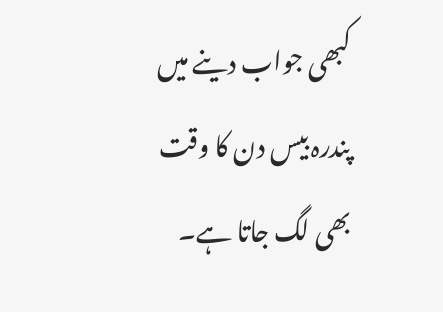کبھی جواب دینے میں پندرہ بیس دن کا وقت بھی لگ جاتا ہے۔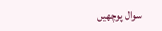سوال پوچھیں